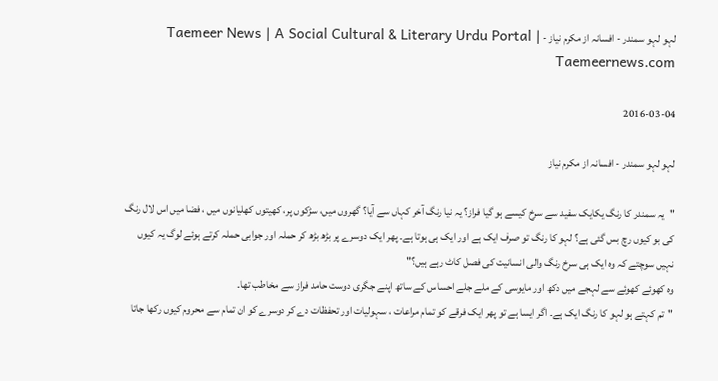لہو لہو سمندر - افسانہ از مکرم نیاز - Taemeer News | A Social Cultural & Literary Urdu Portal | Taemeernews.com

2016-03-04

لہو لہو سمندر - افسانہ از مکرم نیاز

"یہ سمندر کا رنگ یکایک سفید سے سرخ کیسے ہو گیا فراز؟ یہ نیا رنگ آخر کہاں سے آیا؟ گھروں میں، سڑکوں پر، کھیتوں کھلیانوں میں ، فضا میں اس لال رنگ کی بو کیوں رچ بس گئی ہے؟ لہو کا رنگ تو صرف ایک ہے اور ایک ہی ہوتا ہے۔ پھر ایک دوسرے پر بڑھ بڑھ کر حملہ اور جوابی حملہ کرتے ہوئے لوگ یہ کیوں نہیں سوچتے کہ وہ ایک ہی سرخ رنگ والی انسانیت کی فصل کاٹ رہے ہیں؟"
وہ کھوئے کھوئے سے لہجے میں دکھ اور مایوسی کے ملے جلے احساس کے ساتھ اپنے جگری دوست حامد فراز سے مخاطب تھا۔
"تم کہتے ہو لہو کا رنگ ایک ہے۔ اگر ایسا ہے تو پھر ایک فرقے کو تمام مراعات ، سہولیات اور تحفظات دے کر دوسرے کو ان تمام سے محروم کیوں رکھا جاتا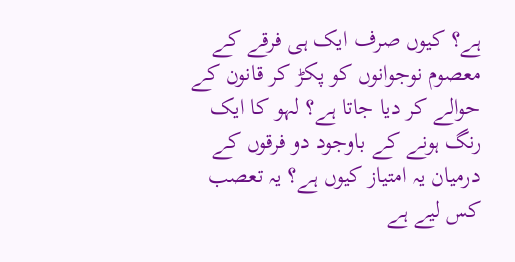ہے؟ کیوں صرف ایک ہی فرقے کے معصوم نوجوانوں کو پکڑ کر قانون کے حوالے کر دیا جاتا ہے؟ لہو کا ایک رنگ ہونے کے باوجود دو فرقوں کے درمیان یہ امتیاز کیوں ہے؟ یہ تعصب کس لیے ہے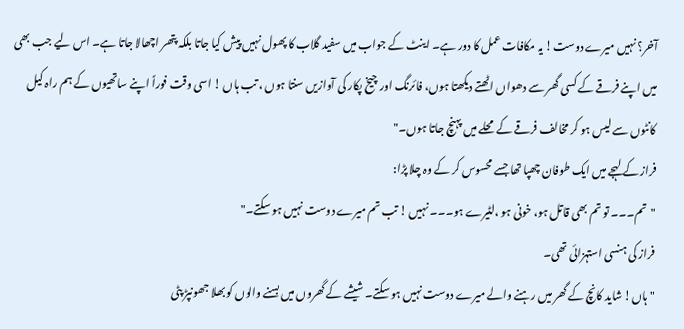آخر؟ نہیں میرے دوست! یہ مکافات عمل کا دور ہے۔ اینٹ کے جواب میں سفید گلاب کا پھول نہیں پیش کیا جاتا بلکہ پتھر اچھالا جاتا ہے۔ اس لیے جب بھی میں اپنے فرقے کے کسی گھر سے دھواں اٹھتے دیکھتا ہوں، فائرنگ اور چیخ پکار کی آوازیں سنتا ہوں ، تب ہاں ! اسی وقت فوراً اپنے ساتھیوں کے ہم راہ کیل کانٹوں سے لیس ہو کر مخالف فرقے کے محلے میں پہنچ جاتا ہوں۔"
فراز کے لہجے میں ایک طوفان چھپا تھا جسے محسوس کر کے وہ چلا پڑا:
"تم۔۔۔ تو تم بھی قاتل ہو، خونی ہو ،لٹیرے ہو۔۔۔ نہیں ! تب تم میرے دوست نہیں ہو سکتے۔"
فراز کی ہنسی استہزائی تھی۔
"ہاں! شاید کانچ کے گھر میں رہنے والے میرے دوست نہیں ہو سکتے۔ شیشے کے گھروں میں بسنے والوں کو بھلا جھونپڑ پٹی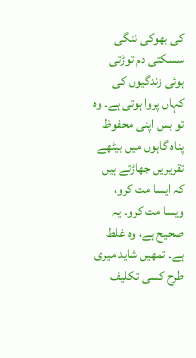کی بھوکی ننگی سسکتی دم توڑتی ہوئی زندگیوں کی کہاں پروا ہوتی ہے۔ وہ تو بس اپنی محفوظ پناہ گاہوں میں بیٹھے تقریریں جھاڑتے ہیں کہ ایسا مت کرو، ویسا مت کرو۔ یہ صحیح ہے، وہ غلط ہے۔ تمھیں شاید میری طرح کسی تکلیف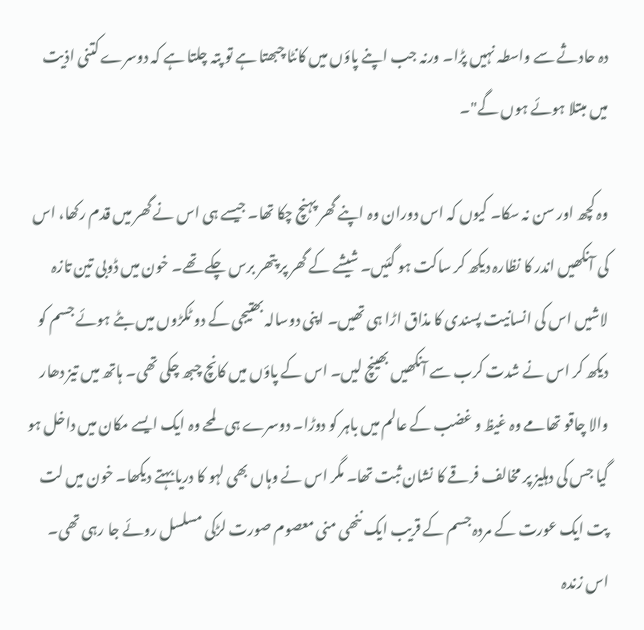دہ حادثے سے واسطہ نہیں پڑا۔ ورنہ جب اپنے پاؤں میں کانٹا چبھتا ہے تو پتہ چلتا ہے کہ دوسرے کتنی اذیت میں مبتلا ہوئے ہوں گے"۔

وہ کچھ اور سن نہ سکا۔ کیوں کہ اس دوران وہ اپنے گھر پہنچ چکا تھا۔ جیسے ہی اس نے گھر میں قدم رکھا، اس کی آنکھیں اندر کا نظارہ دیکھ کر ساکت ہو گئیں۔ شیشے کے گھر پر پتھر برس چکے تھے۔ خون میں ڈوبی تین تازہ لاشیں اس کی انسانیت پسندی کا مذاق اڑا ہی تھیں۔ اپنی دوسالہ بھتیجی کے دو ٹکڑوں میں بٹے ہوئے جسم کو دیکھ کر اس نے شدت کرب سے آنکھیں بھینچ لیں۔ اس کے پاؤں میں کانچ چبھ چکی تھی۔ ہاتھ میں تیز دھار والا چاقو تھامے وہ غیظ و غضب کے عالم میں باہر کو دوڑا۔ دوسرے ہی لمحے وہ ایک ایسے مکان میں داخل ہو گیا جس کی دہلیز پر مخالف فرقے کا نشان ثبت تھا۔ مگر اس نے وہاں بھی لہو کا دریا بہتے دیکھا۔ خون میں لت پت ایک عورت کے مردہ جسم کے قریب ایک ننھی منی معصوم صورت لڑکی مسلسل روئے جا رہی تھی۔ اس زندہ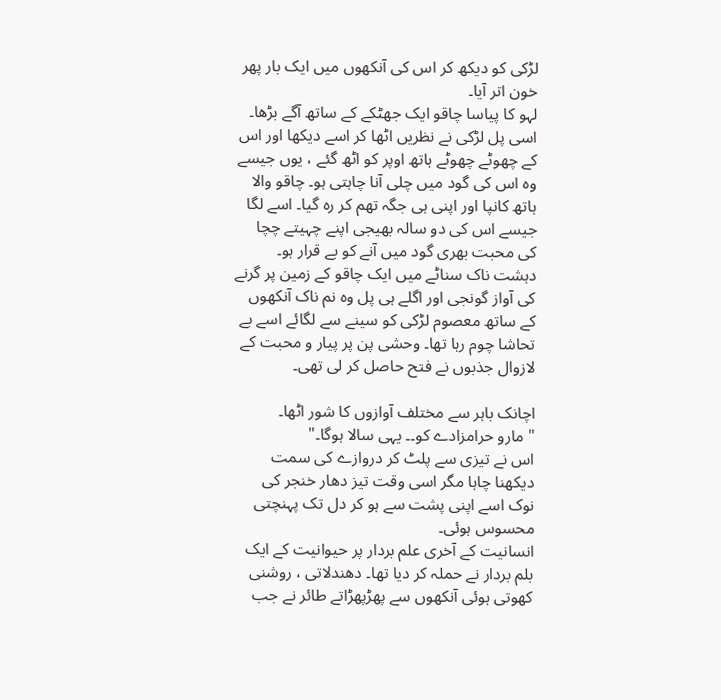لڑکی کو دیکھ کر اس کی آنکھوں میں ایک بار پھر خون اتر آیا۔
لہو کا پیاسا چاقو ایک جھٹکے کے ساتھ آگے بڑھا۔ اسی پل لڑکی نے نظریں اٹھا کر اسے دیکھا اور اس کے چھوٹے چھوٹے ہاتھ اوپر کو اٹھ گئے ، یوں جیسے وہ اس کی گود میں چلی آنا چاہتی ہو۔ چاقو والا ہاتھ کانپا اور اپنی ہی جگہ تھم کر رہ گیا۔ اسے لگا جیسے اس کی دو سالہ بھیجی اپنے چہیتے چچا کی محبت بھری گود میں آنے کو بے قرار ہو۔
دہشت ناک سناٹے میں ایک چاقو کے زمین پر گرنے کی آواز گونجی اور اگلے ہی پل وہ نم ناک آنکھوں کے ساتھ معصوم لڑکی کو سینے سے لگائے اسے بے تحاشا چوم رہا تھا۔ وحشی پن پر پیار و محبت کے لازوال جذبوں نے فتح حاصل کر لی تھی۔

اچانک باہر سے مختلف آوازوں کا شور اٹھا۔
" مارو حرامزادے کو۔۔ یہی سالا ہوگا۔"
اس نے تیزی سے پلٹ کر دروازے کی سمت دیکھنا چاہا مگر اسی وقت تیز دھار خنجر کی نوک اسے اپنی پشت سے ہو کر دل تک پہنچتی محسوس ہوئی۔
انسانیت کے آخری علم بردار پر حیوانیت کے ایک بلم بردار نے حملہ کر دیا تھا۔ دھندلاتی ، روشنی کھوتی ہوئی آنکھوں سے پھڑپھڑاتے طائر نے جب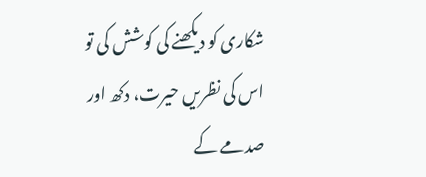شکاری کو دیکھنے کی کوشش کی تو اس کی نظریں حیرت، دکھ اور صدمے کے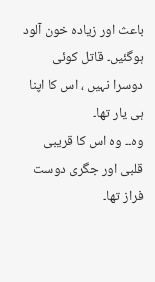باعث اور زیادہ خون آلود ہوگئیں۔ قاتل کوئی دوسرا نہیں ، اس کا اپنا ہی یار تھا۔
وہ۔۔ وہ اس کا قریبی قلبی اور جگری دوست فراز تھا۔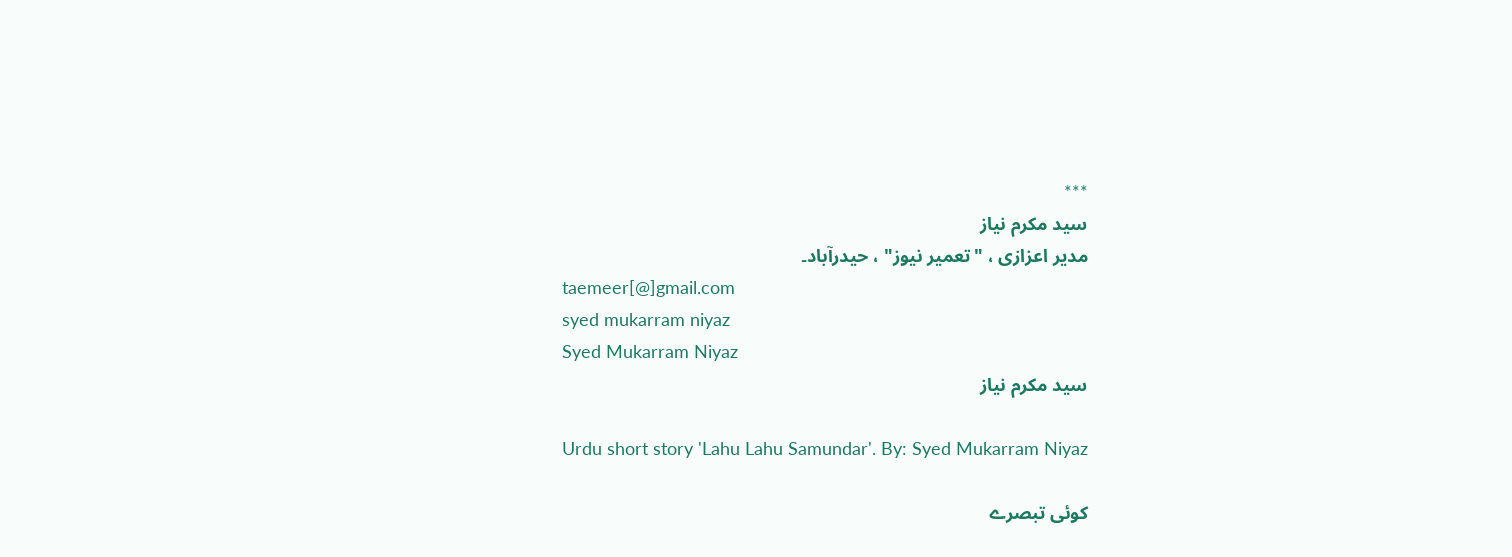***
سید مکرم نیاز
مدیر اعزازی ، "تعمیر نیوز" ، حیدرآباد۔
taemeer[@]gmail.com
syed mukarram niyaz
Syed Mukarram Niyaz
سید مکرم نیاز

Urdu short story 'Lahu Lahu Samundar'. By: Syed Mukarram Niyaz

کوئی تبصرے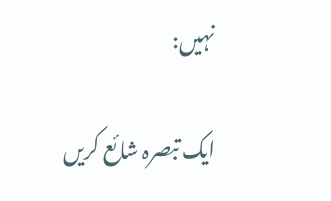نہیں:

ایک تبصرہ شائع کریں